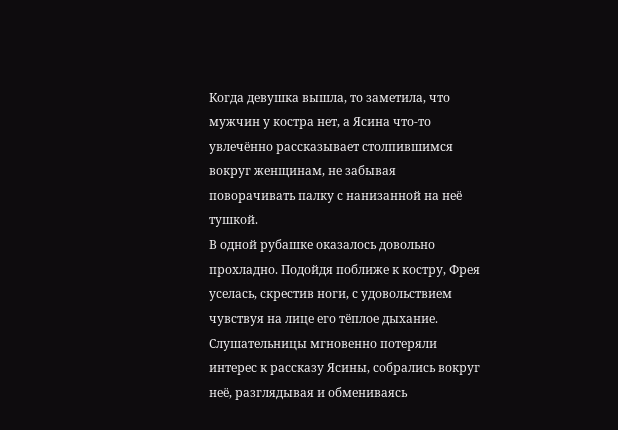Когда девушка вышла, то заметила, что мужчин у костра нет, а Ясина что-то увлечённо рассказывает столпившимся вокруг женщинам, не забывая поворачивать палку с нанизанной на неё тушкой.
В одной рубашке оказалось довольно прохладно. Подойдя поближе к костру, Фрея уселась, скрестив ноги, с удовольствием чувствуя на лице его тёплое дыхание. Слушательницы мгновенно потеряли интерес к рассказу Ясины, собрались вокруг неё, разглядывая и обмениваясь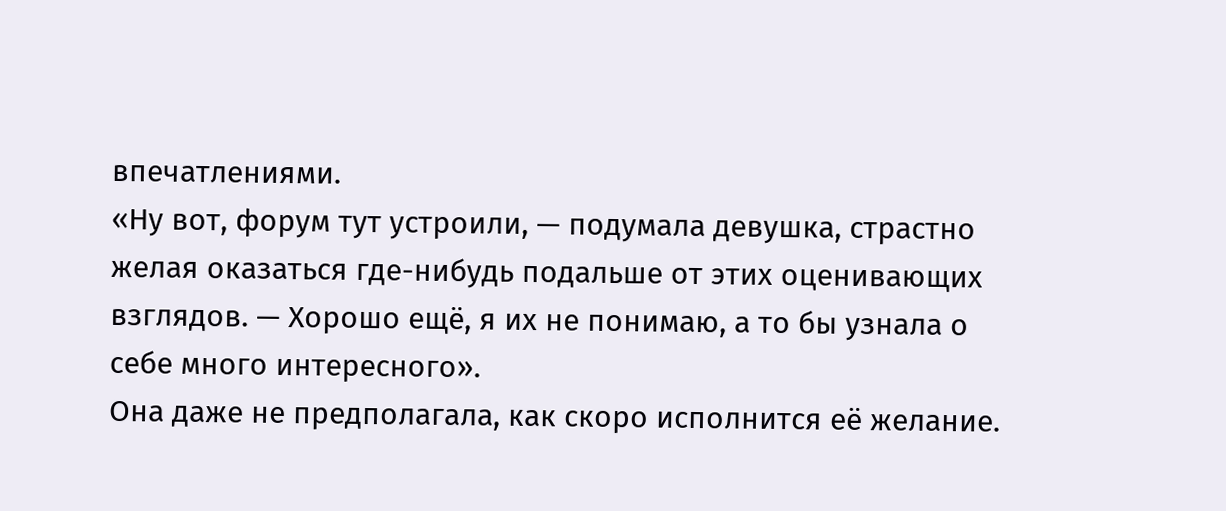впечатлениями.
«Ну вот, форум тут устроили, — подумала девушка, страстно желая оказаться где-нибудь подальше от этих оценивающих взглядов. — Хорошо ещё, я их не понимаю, а то бы узнала о себе много интересного».
Она даже не предполагала, как скоро исполнится её желание.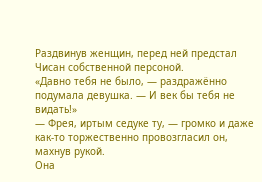Раздвинув женщин, перед ней предстал Чисан собственной персоной.
«Давно тебя не было, — раздражённо подумала девушка. — И век бы тебя не видать!»
— Фрея, иртым седуке ту, — громко и даже как-то торжественно провозгласил он, махнув рукой.
Она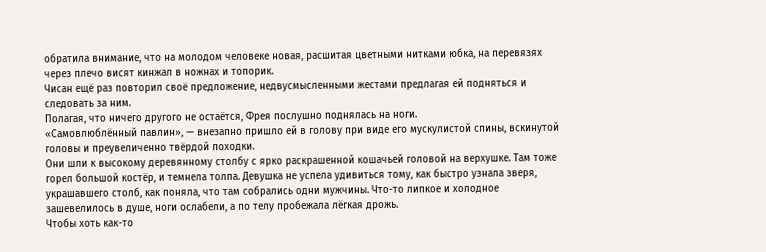обратила внимание, что на молодом человеке новая, расшитая цветными нитками юбка, на перевязях через плечо висят кинжал в ножнах и топорик.
Чисан ещё раз повторил своё предложение, недвусмысленными жестами предлагая ей подняться и следовать за ним.
Полагая, что ничего другого не остаётся, Фрея послушно поднялась на ноги.
«Самовлюблённый павлин», — внезапно пришло ей в голову при виде его мускулистой спины, вскинутой головы и преувеличенно твёрдой походки.
Они шли к высокому деревянному столбу с ярко раскрашенной кошачьей головой на верхушке. Там тоже горел большой костёр, и темнела толпа. Девушка не успела удивиться тому, как быстро узнала зверя, украшавшего столб, как поняла, что там собрались одни мужчины. Что-то липкое и холодное зашевелилось в душе, ноги ослабели, а по телу пробежала лёгкая дрожь.
Чтобы хоть как-то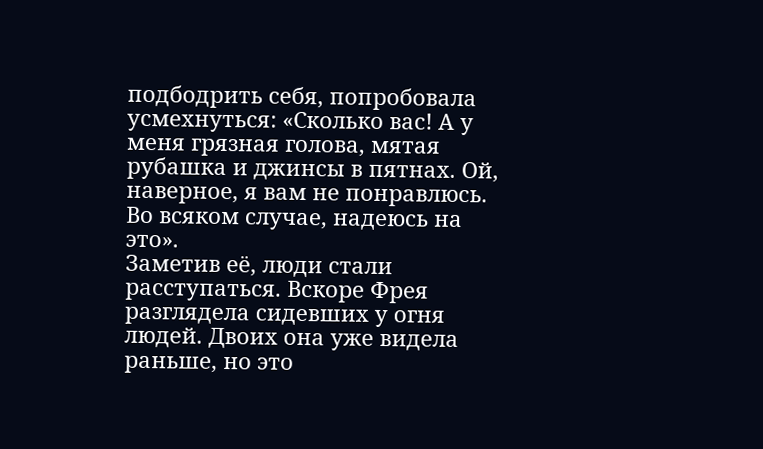подбодрить себя, попробовала усмехнуться: «Сколько вас! А у меня грязная голова, мятая рубашка и джинсы в пятнах. Ой, наверное, я вам не понравлюсь. Во всяком случае, надеюсь на это».
Заметив её, люди стали расступаться. Вскоре Фрея разглядела сидевших у огня людей. Двоих она уже видела раньше, но это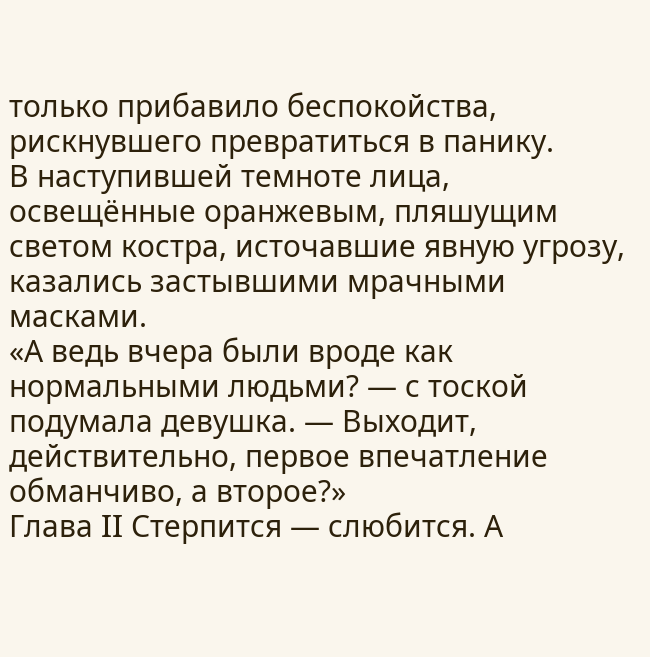только прибавило беспокойства, рискнувшего превратиться в панику.
В наступившей темноте лица, освещённые оранжевым, пляшущим светом костра, источавшие явную угрозу, казались застывшими мрачными масками.
«А ведь вчера были вроде как нормальными людьми? — с тоской подумала девушка. — Выходит, действительно, первое впечатление обманчиво, а второе?»
Глава II Стерпится — слюбится. А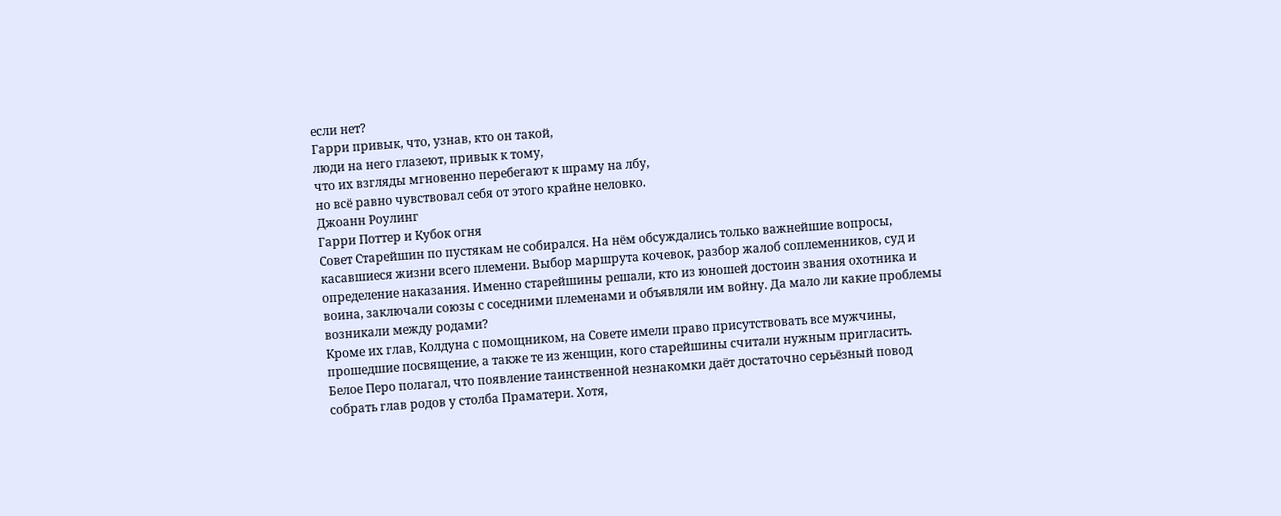если нет?
Гарри привык, что, узнав, кто он такой,
люди на него глазеют, привык к тому,
что их взгляды мгновенно перебегают к шраму на лбу,
но всё равно чувствовал себя от этого крайне неловко.
Джоанн Роулинг
Гарри Поттер и Кубок огня
Совет Старейшин по пустякам не собирался. На нём обсуждались только важнейшие вопросы, касавшиеся жизни всего племени. Выбор маршрута кочевок, разбор жалоб соплеменников, суд и определение наказания. Именно старейшины решали, кто из юношей достоин звания охотника и воина, заключали союзы с соседними племенами и объявляли им войну. Да мало ли какие проблемы возникали между родами?
Кроме их глав, Колдуна с помощником, на Совете имели право присутствовать все мужчины, прошедшие посвящение, а также те из женщин, кого старейшины считали нужным пригласить.
Белое Перо полагал, что появление таинственной незнакомки даёт достаточно серьёзный повод собрать глав родов у столба Праматери. Хотя,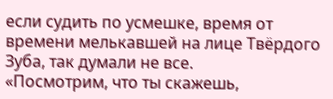если судить по усмешке, время от времени мелькавшей на лице Твёрдого Зуба, так думали не все.
«Посмотрим, что ты скажешь,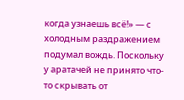когда узнаешь всё!» — с холодным раздражением подумал вождь. Поскольку у аратачей не принято что-то скрывать от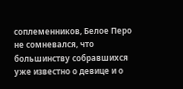соплеменников, Белое Перо не сомневался, что большинству собравшихся уже известно о девице и о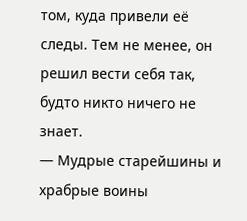том, куда привели её следы. Тем не менее, он решил вести себя так, будто никто ничего не знает.
— Мудрые старейшины и храбрые воины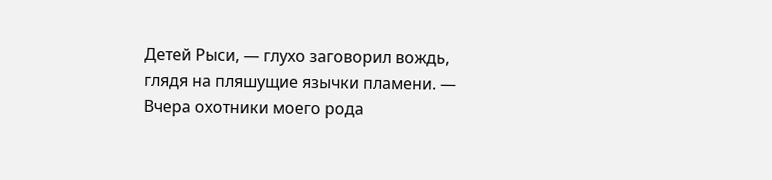Детей Рыси, — глухо заговорил вождь, глядя на пляшущие язычки пламени. — Вчера охотники моего рода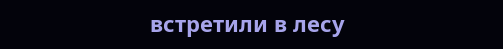встретили в лесу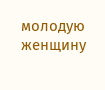молодую женщину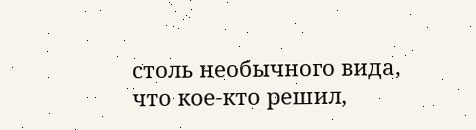столь необычного вида, что кое-кто решил,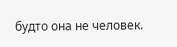будто она не человек.